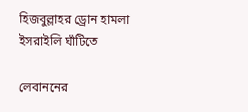হিজবুল্লাহর ড্রোন হামলা ইসরাইলি ঘাঁটিতে

লেবাননের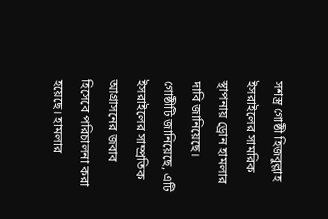সশস্ত্র গোষ্ঠী হিজবুল্লাহ ইসরাইলের সামরিক স্থাপনায় ড্রোন হামলার দাবি জানিয়েছে। গোষ্ঠীটি জানিয়েছে, এটি ইসরাইলের সাম্প্রতিক আগ্রাসনের জবাব হিসেবে পরিচালনা করা হয়েছে। হামলার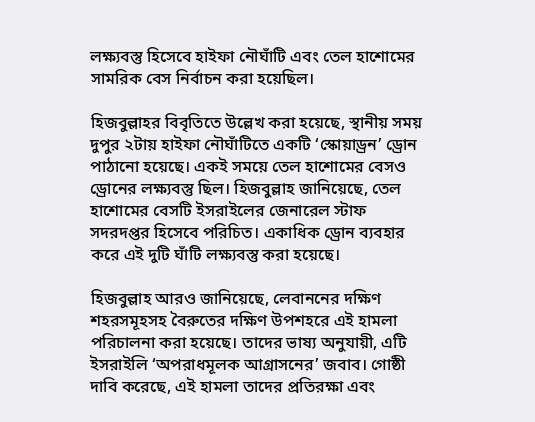লক্ষ্যবস্তু হিসেবে হাইফা নৌঘাঁটি এবং তেল হাশোমের সামরিক বেস নির্বাচন করা হয়েছিল।

হিজবুল্লাহর বিবৃতিতে উল্লেখ করা হয়েছে, স্থানীয় সময় দুপুর ২টায় হাইফা নৌঘাঁটিতে একটি ‘স্কোয়াড্রন’ ড্রোন পাঠানো হয়েছে। একই সময়ে তেল হাশোমের বেসও ড্রোনের লক্ষ্যবস্তু ছিল। হিজবুল্লাহ জানিয়েছে, তেল হাশোমের বেসটি ইসরাইলের জেনারেল স্টাফ সদরদপ্তর হিসেবে পরিচিত। একাধিক ড্রোন ব্যবহার করে এই দুটি ঘাঁটি লক্ষ্যবস্তু করা হয়েছে।

হিজবুল্লাহ আরও জানিয়েছে, লেবাননের দক্ষিণ শহরসমূহসহ বৈরুতের দক্ষিণ উপশহরে এই হামলা পরিচালনা করা হয়েছে। তাদের ভাষ্য অনুযায়ী, এটি ইসরাইলি ‘অপরাধমূলক আগ্রাসনের’ জবাব। গোষ্ঠী দাবি করেছে, এই হামলা তাদের প্রতিরক্ষা এবং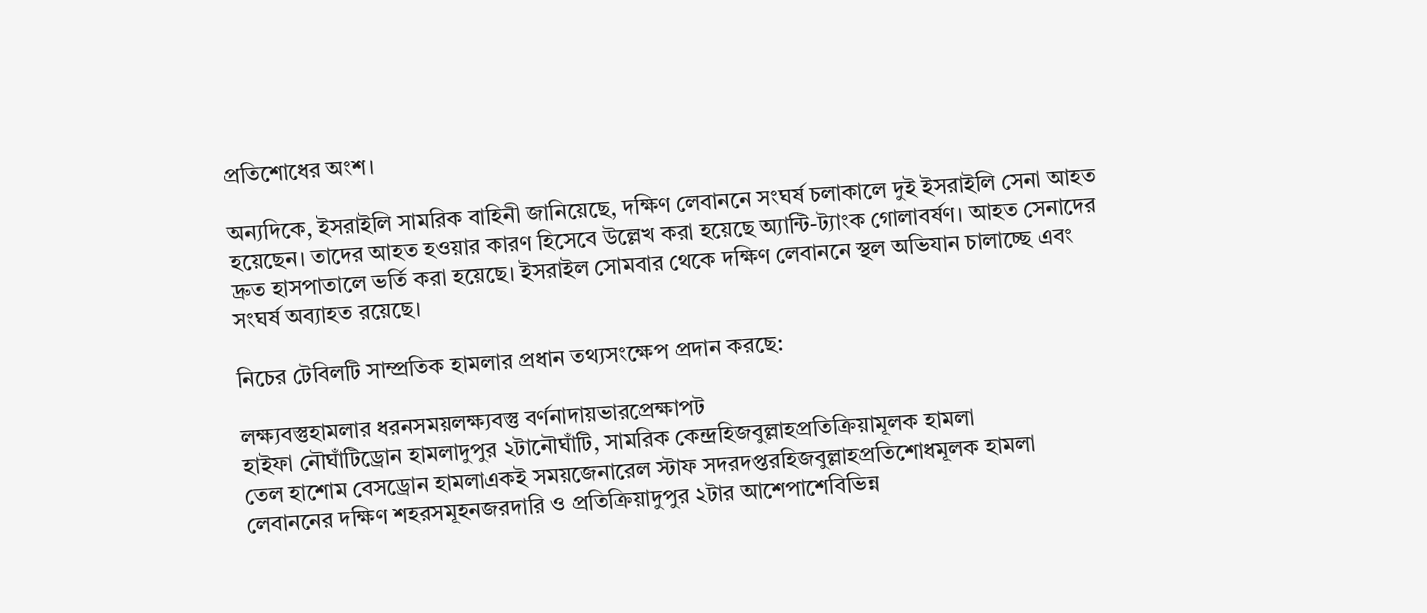প্রতিশোধের অংশ।

অন্যদিকে, ইসরাইলি সামরিক বাহিনী জানিয়েছে, দক্ষিণ লেবাননে সংঘর্ষ চলাকালে দুই ইসরাইলি সেনা আহত হয়েছেন। তাদের আহত হওয়ার কারণ হিসেবে উল্লেখ করা হয়েছে অ্যান্টি-ট্যাংক গোলাবর্ষণ। আহত সেনাদের দ্রুত হাসপাতালে ভর্তি করা হয়েছে। ইসরাইল সোমবার থেকে দক্ষিণ লেবাননে স্থল অভিযান চালাচ্ছে এবং সংঘর্ষ অব্যাহত রয়েছে।

নিচের টেবিলটি সাম্প্রতিক হামলার প্রধান তথ্যসংক্ষেপ প্রদান করছে:

লক্ষ্যবস্তুহামলার ধরনসময়লক্ষ্যবস্তু বর্ণনাদায়ভারপ্রেক্ষাপট
হাইফা নৌঘাঁটিড্রোন হামলাদুপুর ২টানৌঘাঁটি, সামরিক কেন্দ্রহিজবুল্লাহপ্রতিক্রিয়ামূলক হামলা
তেল হাশোম বেসড্রোন হামলাএকই সময়জেনারেল স্টাফ সদরদপ্তরহিজবুল্লাহপ্রতিশোধমূলক হামলা
লেবাননের দক্ষিণ শহরসমূহনজরদারি ও প্রতিক্রিয়াদুপুর ২টার আশেপাশেবিভিন্ন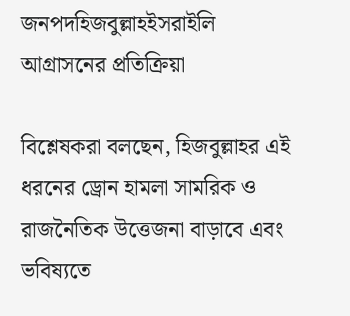জনপদহিজবুল্লাহইসরাইলি আগ্রাসনের প্রতিক্রিয়া

বিশ্লেষকরা বলছেন, হিজবুল্লাহর এই ধরনের ড্রোন হামলা সামরিক ও রাজনৈতিক উত্তেজনা বাড়াবে এবং ভবিষ্যতে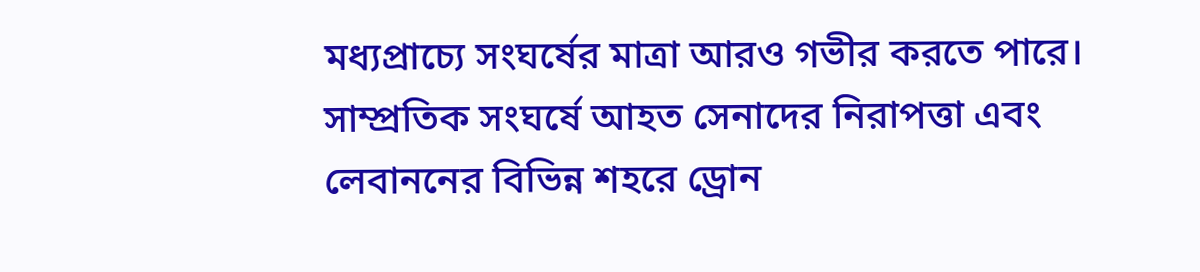মধ্যপ্রাচ্যে সংঘর্ষের মাত্রা আরও গভীর করতে পারে। সাম্প্রতিক সংঘর্ষে আহত সেনাদের নিরাপত্তা এবং লেবাননের বিভিন্ন শহরে ড্রোন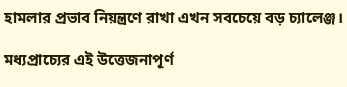হামলার প্রভাব নিয়ন্ত্রণে রাখা এখন সবচেয়ে বড় চ্যালেঞ্জ।

মধ্যপ্রাচ্যের এই উত্তেজনাপূর্ণ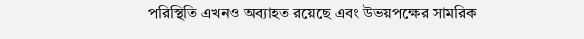পরিস্থিতি এখনও অব্যাহত রয়েছে এবং উভয়পক্ষের সামরিক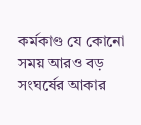কর্মকাণ্ড যে কোনো সময় আরও বড় সংঘর্ষের আকার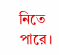নিতে পারে।